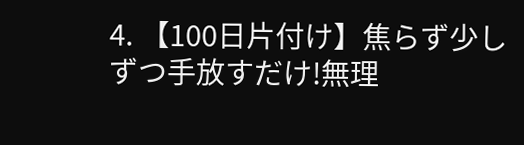4. 【100日片付け】焦らず少しずつ手放すだけ!無理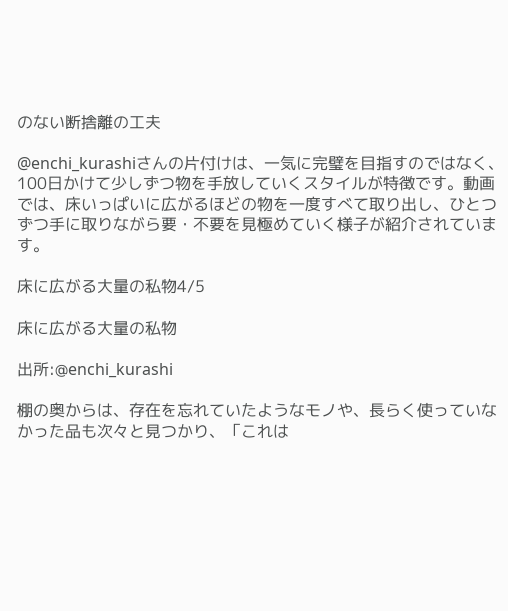のない断捨離の工夫

@enchi_kurashiさんの片付けは、一気に完璧を目指すのではなく、100日かけて少しずつ物を手放していくスタイルが特徴です。動画では、床いっぱいに広がるほどの物を一度すべて取り出し、ひとつずつ手に取りながら要・不要を見極めていく様子が紹介されています。

床に広がる大量の私物4/5

床に広がる大量の私物

出所:@enchi_kurashi

棚の奥からは、存在を忘れていたようなモノや、長らく使っていなかった品も次々と見つかり、「これは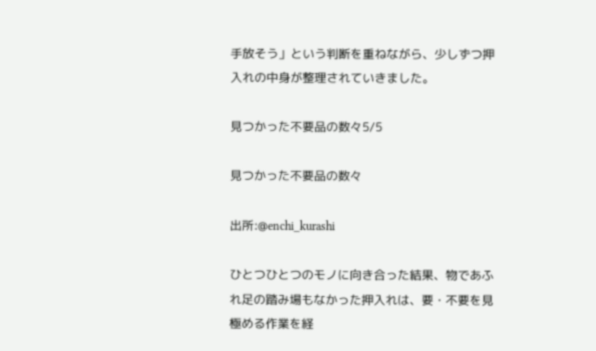手放そう」という判断を重ねながら、少しずつ押入れの中身が整理されていきました。

見つかった不要品の数々5/5

見つかった不要品の数々

出所:@enchi_kurashi

ひとつひとつのモノに向き合った結果、物であふれ足の踏み場もなかった押入れは、要・不要を見極める作業を経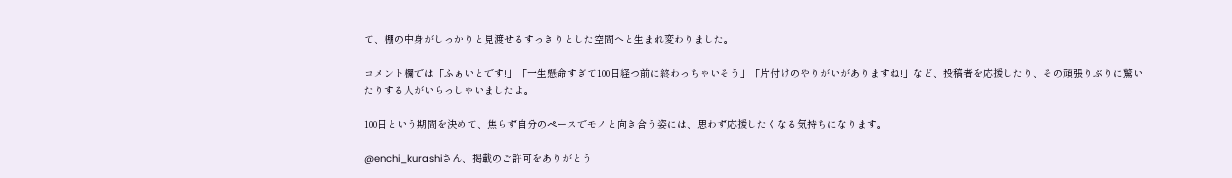て、棚の中身がしっかりと見渡せるすっきりとした空間へと生まれ変わりました。

コメント欄では「ふぁいとです!」「一生懸命すぎて100日経つ前に終わっちゃいそう」「片付けのやりがいがありますね!」など、投稿者を応援したり、その頑張りぶりに驚いたりする人がいらっしゃいましたよ。

100日という期間を決めて、焦らず自分のペースでモノと向き合う姿には、思わず応援したくなる気持ちになります。

@enchi_kurashiさん、掲載のご許可をありがとう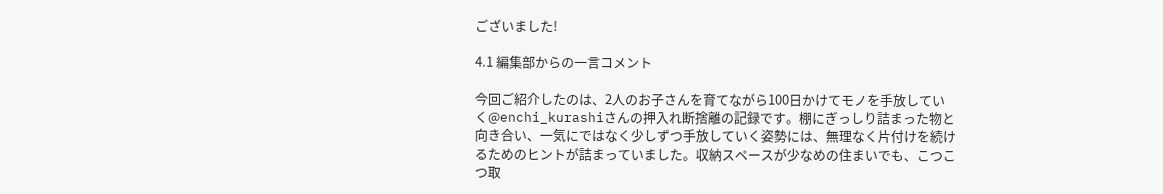ございました!

4.1 編集部からの一言コメント

今回ご紹介したのは、2人のお子さんを育てながら100日かけてモノを手放していく@enchi_kurashiさんの押入れ断捨離の記録です。棚にぎっしり詰まった物と向き合い、一気にではなく少しずつ手放していく姿勢には、無理なく片付けを続けるためのヒントが詰まっていました。収納スペースが少なめの住まいでも、こつこつ取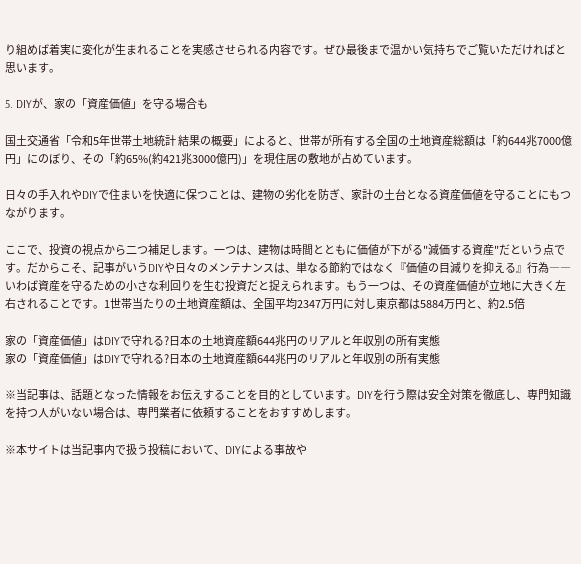り組めば着実に変化が生まれることを実感させられる内容です。ぜひ最後まで温かい気持ちでご覧いただければと思います。

5. DIYが、家の「資産価値」を守る場合も

国土交通省「令和5年世帯土地統計 結果の概要」によると、世帯が所有する全国の土地資産総額は「約644兆7000億円」にのぼり、その「約65%(約421兆3000億円)」を現住居の敷地が占めています。

日々の手入れやDIYで住まいを快適に保つことは、建物の劣化を防ぎ、家計の土台となる資産価値を守ることにもつながります。

ここで、投資の視点から二つ補足します。一つは、建物は時間とともに価値が下がる"減価する資産"だという点です。だからこそ、記事がいうDIYや日々のメンテナンスは、単なる節約ではなく『価値の目減りを抑える』行為――いわば資産を守るための小さな利回りを生む投資だと捉えられます。もう一つは、その資産価値が立地に大きく左右されることです。1世帯当たりの土地資産額は、全国平均2347万円に対し東京都は5884万円と、約2.5倍

家の「資産価値」はDIYで守れる?日本の土地資産額644兆円のリアルと年収別の所有実態
家の「資産価値」はDIYで守れる?日本の土地資産額644兆円のリアルと年収別の所有実態

※当記事は、話題となった情報をお伝えすることを目的としています。DIYを行う際は安全対策を徹底し、専門知識を持つ人がいない場合は、専門業者に依頼することをおすすめします。

※本サイトは当記事内で扱う投稿において、DIYによる事故や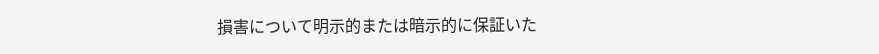損害について明示的または暗示的に保証いた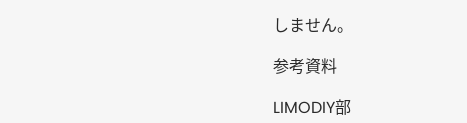しません。

参考資料

LIMODIY部